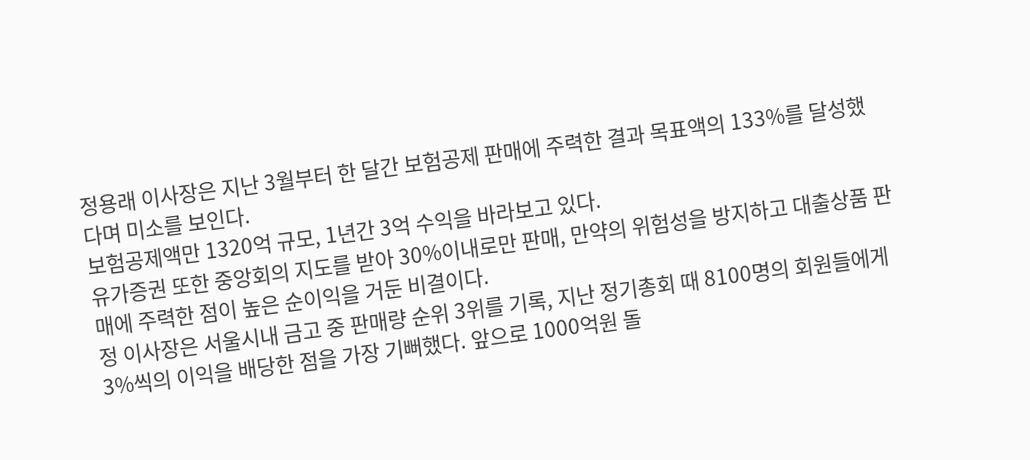정용래 이사장은 지난 3월부터 한 달간 보험공제 판매에 주력한 결과 목표액의 133%를 달성했다며 미소를 보인다.
보험공제액만 1320억 규모, 1년간 3억 수익을 바라보고 있다.
유가증권 또한 중앙회의 지도를 받아 30%이내로만 판매, 만약의 위험성을 방지하고 대출상품 판매에 주력한 점이 높은 순이익을 거둔 비결이다.
정 이사장은 서울시내 금고 중 판매량 순위 3위를 기록, 지난 정기총회 때 8100명의 회원들에게 3%씩의 이익을 배당한 점을 가장 기뻐했다. 앞으로 1000억원 돌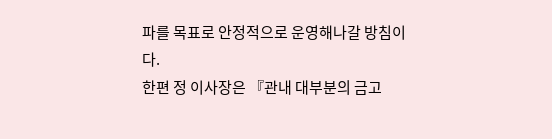파를 목표로 안정적으로 운영해나갈 방침이다.
한편 정 이사장은 『관내 대부분의 금고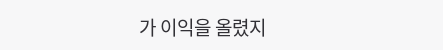가 이익을 올렸지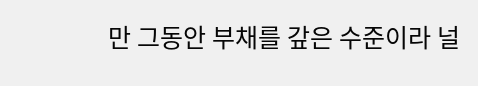만 그동안 부채를 갚은 수준이라 널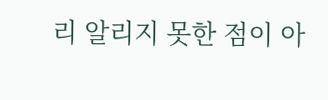리 알리지 못한 점이 아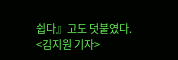쉽다』고도 덧붙였다.
<김지원 기자>